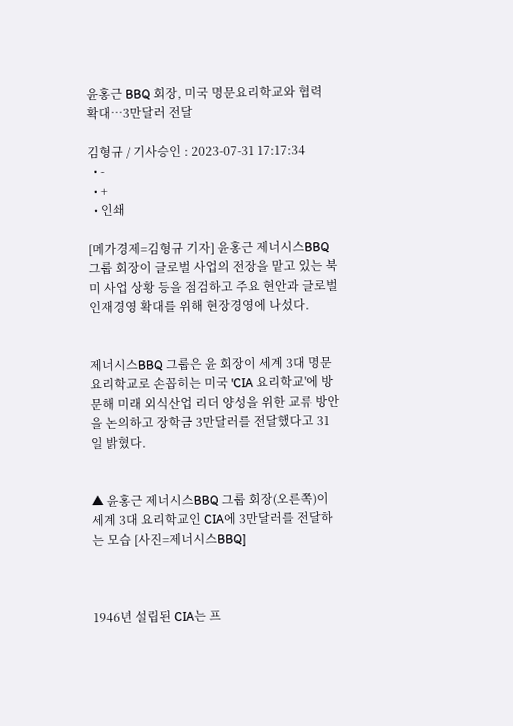윤홍근 BBQ 회장, 미국 명문요리학교와 협력 확대…3만달러 전달

김형규 / 기사승인 : 2023-07-31 17:17:34
  • -
  • +
  • 인쇄

[메가경제=김형규 기자] 윤홍근 제너시스BBQ 그룹 회장이 글로벌 사업의 전장을 맡고 있는 북미 사업 상황 등을 점검하고 주요 현안과 글로벌 인재경영 확대를 위해 현장경영에 나섰다.


제너시스BBQ 그룹은 윤 회장이 세계 3대 명문 요리학교로 손꼽히는 미국 'CIA 요리학교'에 방문해 미래 외식산업 리더 양성을 위한 교류 방안을 논의하고 장학금 3만달러를 전달했다고 31일 밝혔다.


▲ 윤홍근 제너시스BBQ 그룹 회장(오른쪽)이 세계 3대 요리학교인 CIA에 3만달러를 전달하는 모습 [사진=제너시스BBQ]



1946년 설립된 CIA는 프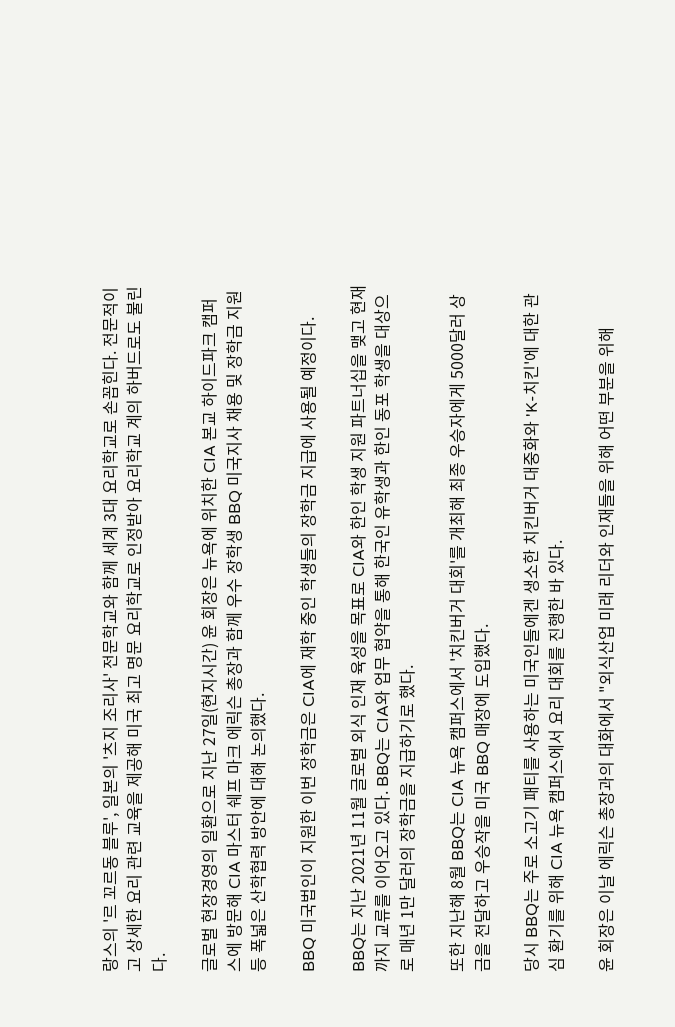랑스의 '르 꼬르동 블루', 일본의 '츠지 조리사' 전문학교와 함께 세계 3대 요리학교로 손꼽힌다. 전문적이고 상세한 요리 관련 교육을 제공해 미국 최고 명문 요리학교로 인정받아 요리학교 계의 하버드로도 불린다.

글로벌 현장경영의 일환으로 지난 27일(현지시간) 윤 회장은 뉴욕에 위치한 CIA 본교 하이드파크 캠퍼스에 방문해 CIA 마스터 쉐프 마크 에릭슨 총장과 함께 우수 장학생 BBQ 미국지사 채용 및 장학금 지원 등 폭넓은 산학협력 방안에 대해 논의했다.

BBQ 미국법인이 지원한 이번 장학금은 CIA에 재학 중인 학생들의 장학금 지급에 사용될 예정이다.

BBQ는 지난 2021년 11월 글로벌 외식 인재 육성을 목표로 CIA와 한인 학생 지원 파트너십을 맺고 현재까지 교류를 이어오고 있다. BBQ는 CIA와 업무 협약을 통해 한국인 유학생과 한인 동포 학생을 대상으로 매년 1만 달러의 장학금을 지급하기로 했다.

또한 지난해 8월 BBQ는 CIA 뉴욕 캠퍼스에서 '치킨버거 대회'를 개최해 최종 우승자에게 5000달러 상금을 전달하고 우승작을 미국 BBQ 매장에 도입했다.

당시 BBQ는 주로 소고기 패티를 사용하는 미국인들에겐 생소한 치킨버거 대중화와 'K-치킨'에 대한 관심 환기를 위해 CIA 뉴욕 캠퍼스에서 요리 대회를 진행한 바 있다.

윤 회장은 이날 에릭슨 총장과의 대화에서 "외식산업 미래 리더와 인재들을 위해 어떤 부분을 위해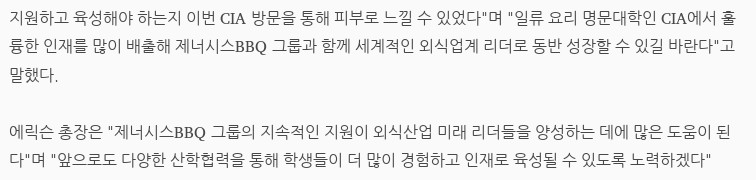지원하고 육성해야 하는지 이번 CIA 방문을 통해 피부로 느낄 수 있었다"며 "일류 요리 명문대학인 CIA에서 훌륭한 인재를 많이 배출해 제너시스BBQ 그룹과 함께 세계적인 외식업계 리더로 동반 성장할 수 있길 바란다"고 말했다.

에릭슨 총장은 "제너시스BBQ 그룹의 지속적인 지원이 외식산업 미래 리더들을 양성하는 데에 많은 도움이 된다"며 "앞으로도 다양한 산학협력을 통해 학생들이 더 많이 경험하고 인재로 육성될 수 있도록 노력하겠다"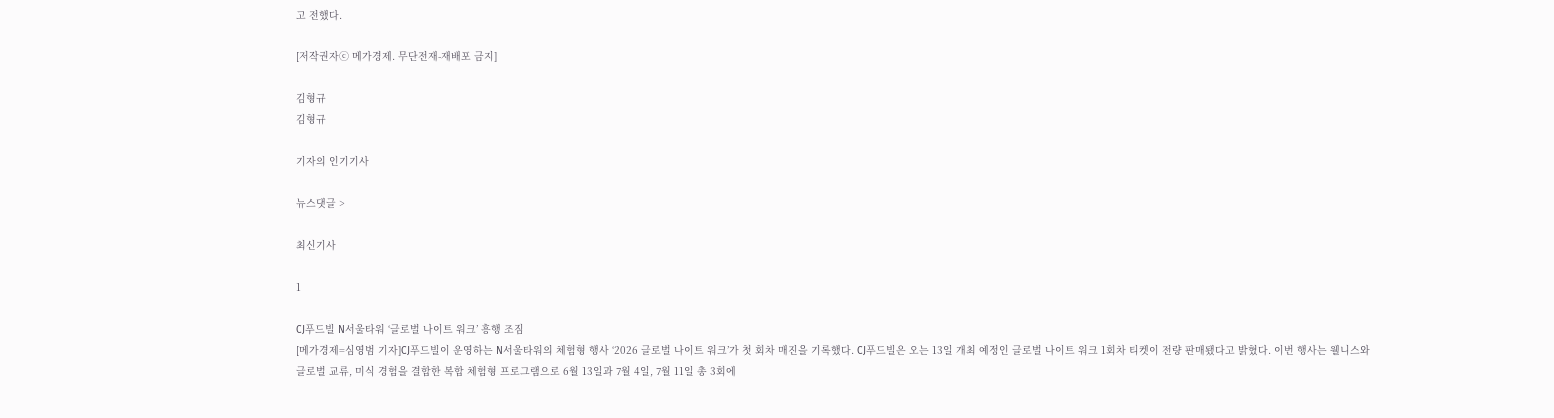고 전했다.

[저작권자ⓒ 메가경제. 무단전재-재배포 금지]

김형규
김형규

기자의 인기기사

뉴스댓글 >

최신기사

1

CJ푸드빌 N서울타워 ‘글로벌 나이트 워크’ 흥행 조짐
[메가경제=심영범 기자]CJ푸드빌이 운영하는 N서울타워의 체험형 행사 ‘2026 글로벌 나이트 워크’가 첫 회차 매진을 기록했다. CJ푸드빌은 오는 13일 개최 예정인 글로벌 나이트 워크 1회차 티켓이 전량 판매됐다고 밝혔다. 이번 행사는 웰니스와 글로벌 교류, 미식 경험을 결합한 복합 체험형 프로그램으로 6월 13일과 7월 4일, 7월 11일 총 3회에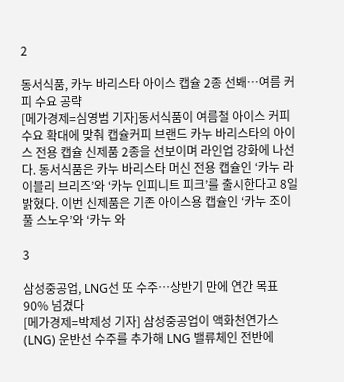2

동서식품, 카누 바리스타 아이스 캡슐 2종 선봬…여름 커피 수요 공략
[메가경제=심영범 기자]동서식품이 여름철 아이스 커피 수요 확대에 맞춰 캡슐커피 브랜드 카누 바리스타의 아이스 전용 캡슐 신제품 2종을 선보이며 라인업 강화에 나선다. 동서식품은 카누 바리스타 머신 전용 캡슐인 ‘카누 라이블리 브리즈’와 ‘카누 인피니트 피크’를 출시한다고 8일 밝혔다. 이번 신제품은 기존 아이스용 캡슐인 ‘카누 조이풀 스노우’와 ‘카누 와

3

삼성중공업, LNG선 또 수주…상반기 만에 연간 목표 90% 넘겼다
[메가경제=박제성 기자] 삼성중공업이 액화천연가스(LNG) 운반선 수주를 추가해 LNG 밸류체인 전반에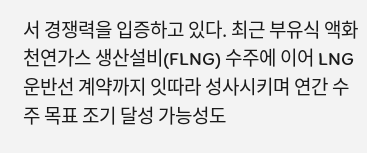서 경쟁력을 입증하고 있다. 최근 부유식 액화천연가스 생산설비(FLNG) 수주에 이어 LNG 운반선 계약까지 잇따라 성사시키며 연간 수주 목표 조기 달성 가능성도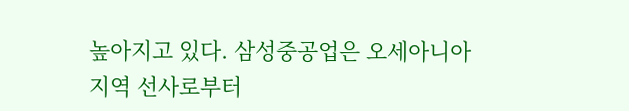높아지고 있다. 삼성중공업은 오세아니아 지역 선사로부터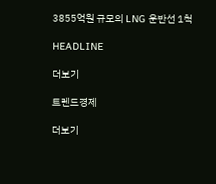3855억원 규모의 LNG 운반선 1척

HEADLINE

더보기

트렌드경제

더보기